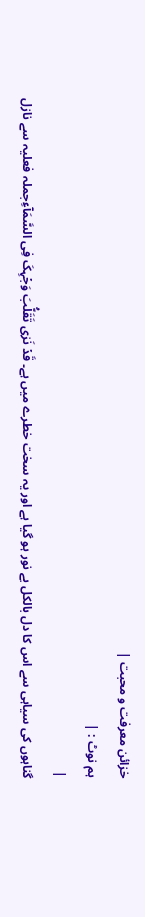خزائن معرفت و محبت |
ہم نوٹ : |
|
گناہوں کی سیاہی سے اس کا دل بالکل بے نور ہو گیا ہے اور یہ سخت خطرے میں ہے۔ قَدۡ نَرٰی تَقَلُّبَ وَجۡہِکَ فِی السَّمَآءِجملہ فعلیہ سے نازل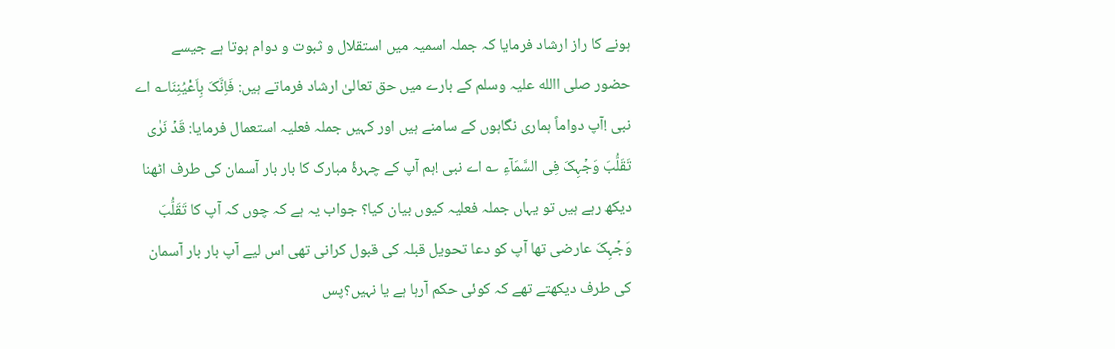ہونے کا راز ارشاد فرمایا کہ جملہ اسمیہ میں استقلال و ثبوت و دوام ہوتا ہے جیسے حضور صلی االله علیہ وسلم کے بارے میں حق تعالیٰ ارشاد فرماتے ہیں: فَاِنَّکَ بِاَعْیُنِنَا؎ اے نبی !آپ دواماً ہماری نگاہوں کے سامنے ہیں اور کہیں جملہ فعلیہ استعمال فرمایا: قَدۡ نَرٰی تَقَلُّبَ وَجۡہِکَ فِی السَّمَآءِ ؎ اے نبی !ہم آپ کے چہرۂ مبارک کا بار بار آسمان کی طرف اٹھنا دیکھ رہے ہیں تو یہاں جملہ فعلیہ کیوں بیان کیا؟ جواب یہ ہے کہ چوں کہ آپ کا تَقَلُّبَ وَجۡہِکَ عارضی تھا آپ کو دعا تحویل قبلہ کی قبول کرانی تھی اس لیے آپ بار بار آسمان کی طرف دیکھتے تھے کہ کوئی حکم آرہا ہے یا نہیں؟پس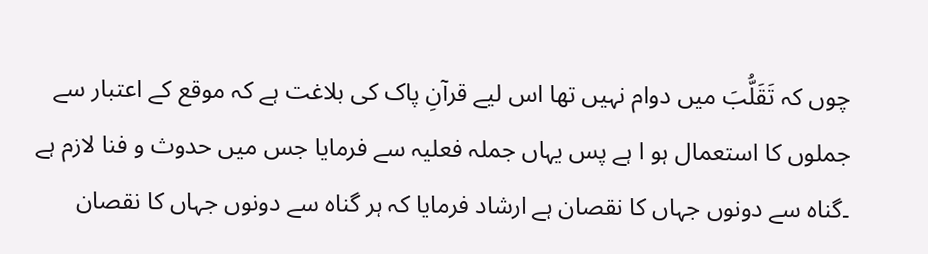چوں کہ تَقَلُّبَ میں دوام نہیں تھا اس لیے قرآنِ پاک کی بلاغت ہے کہ موقع کے اعتبار سے جملوں کا استعمال ہو ا ہے پس یہاں جملہ فعلیہ سے فرمایا جس میں حدوث و فنا لازم ہے ۔گناہ سے دونوں جہاں کا نقصان ہے ارشاد فرمایا کہ ہر گناہ سے دونوں جہاں کا نقصان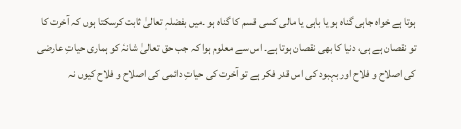ہوتا ہے خواہ جاہی گناہ ہو یا باہی یا مالی کسی قسم کا گناہ ہو ۔میں بفضلہٖ تعالیٰ ثابت کرسکتا ہوں کہ آخرت کا تو نقصان ہے ہی، دنیا کا بھی نقصان ہوتا ہے۔ اس سے معلوم ہوا کہ جب حق تعالیٰ شانہٗ کو ہماری حیاتِ عارضی کی اصلاح و فلاح اور بہبود کی اس قدر فکر ہے تو آخرت کی حیاتِ دائمی کی اصلاح و فلاح کیوں نہ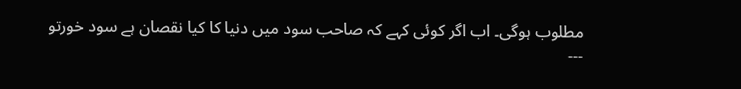مطلوب ہوگی۔ اب اگر کوئی کہے کہ صاحب سود میں دنیا کا کیا نقصان ہے سود خورتو ---